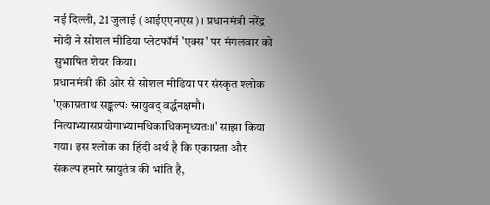नई दिल्ली, 21 जुलाई (आईएएनएस)। प्रधानमंत्री नरेंद्र मोदी ने सोशल मीडिया प्लेटफॉर्म 'एक्स' पर मंगलवार को सुभाषित शेयर किया।
प्रधानमंत्री की ओर से सोशल मीडिया पर संस्कृत श्लोक 'एकाग्रताथ सङ्कल्पः स्नायुवद् वर्द्धनक्षमौ। नित्याभ्यासप्रयोगाभ्यामधिकाधिकमृध्यतः॥' साझा किया गया। इस श्लोक का हिंदी अर्थ है कि एकाग्रता और संकल्प हमारे स्नायुतंत्र की भांति है,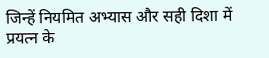जिन्हें नियमित अभ्यास और सही दिशा में प्रयत्न के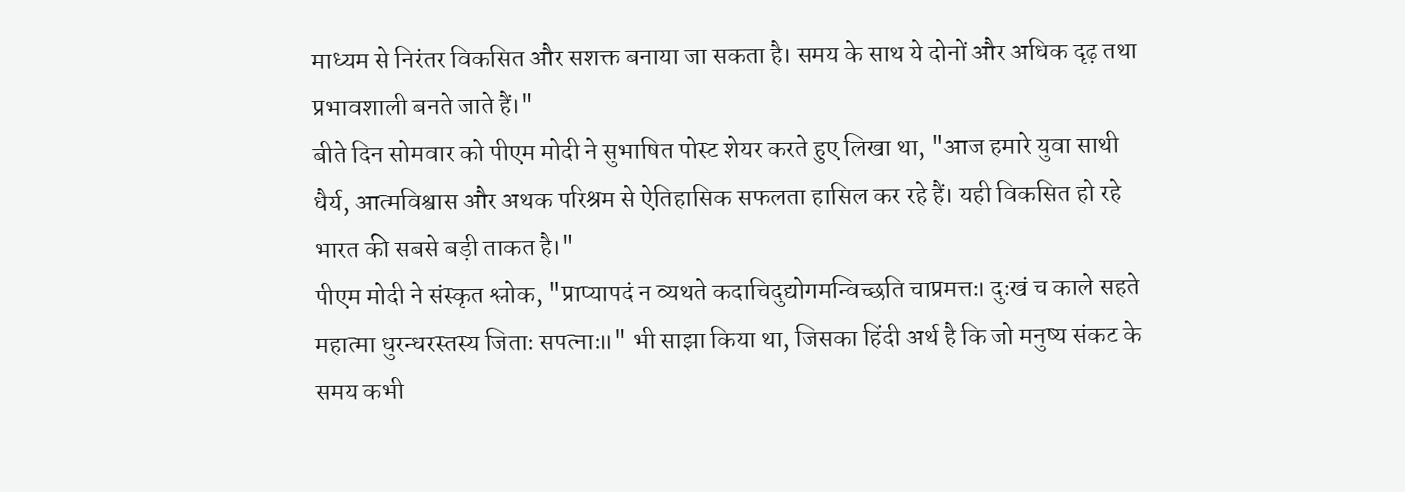माध्यम से निरंतर विकसित और सशक्त बनाया जा सकता है। समय के साथ ये दोनों और अधिक दृढ़ तथा प्रभावशाली बनते जाते हैं।"
बीते दिन सोमवार को पीएम मोदी ने सुभाषित पोस्ट शेयर करते हुए लिखा था, "आज हमारे युवा साथी धैर्य, आत्मविश्वास और अथक परिश्रम से ऐतिहासिक सफलता हासिल कर रहे हैं। यही विकसित हो रहे भारत की सबसे बड़ी ताकत है।"
पीएम मोदी ने संस्कृत श्लोक, "प्राप्यापदं न व्यथते कदाचिदुद्योगमन्विच्छति चाप्रमत्तः। दुःखं च काले सहते महात्मा धुरन्धरस्तस्य जिताः सपत्नाः॥" भी साझा किया था, जिसका हिंदी अर्थ है कि जो मनुष्य संकट के समय कभी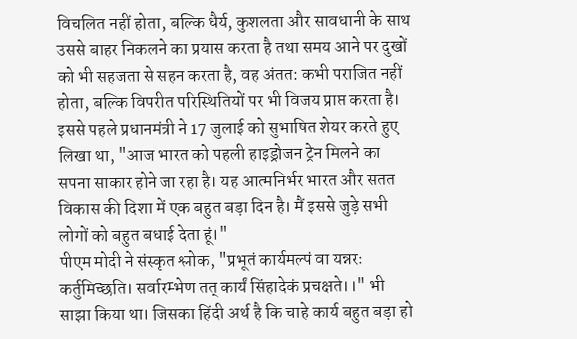विचलित नहीं होता, बल्कि धैर्य, कुशलता और सावधानी के साथ उससे बाहर निकलने का प्रयास करता है तथा समय आने पर दुखों को भी सहजता से सहन करता है, वह अंतत: कभी पराजित नहीं होता, बल्कि विपरीत परिस्थितियों पर भी विजय प्राप्त करता है।
इससे पहले प्रधानमंत्री ने 17 जुलाई को सुभाषित शेयर करते हुए लिखा था, "आज भारत को पहली हाइड्रोजन ट्रेन मिलने का सपना साकार होने जा रहा है। यह आत्मनिर्भर भारत और सतत विकास की दिशा में एक बहुत बड़ा दिन है। मैं इससे जुड़े सभी लोगों को बहुत बधाई देता हूं।"
पीएम मोदी ने संस्कृत श्लोक, "प्रभूतं कार्यमल्पं वा यन्नरः कर्तुमिच्छति। सर्वारम्भेण तत् कार्यं सिंहादेकं प्रचक्षते।।" भी साझा किया था। जिसका हिंदी अर्थ है कि चाहे कार्य बहुत बड़ा हो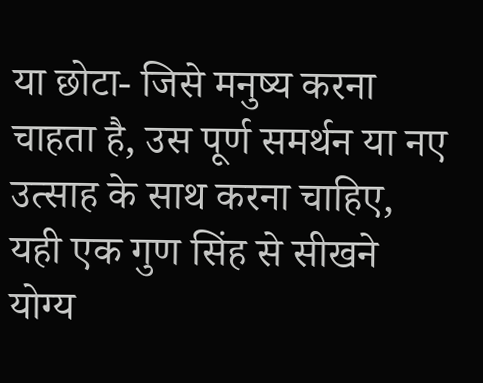या छोटा- जिसे मनुष्य करना चाहता है, उस पूर्ण समर्थन या नए उत्साह के साथ करना चाहिए, यही एक गुण सिंह से सीखने योग्य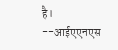है।
--आईएएनएस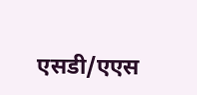एसडी/एएस